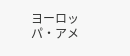ヨーロッパ・アメ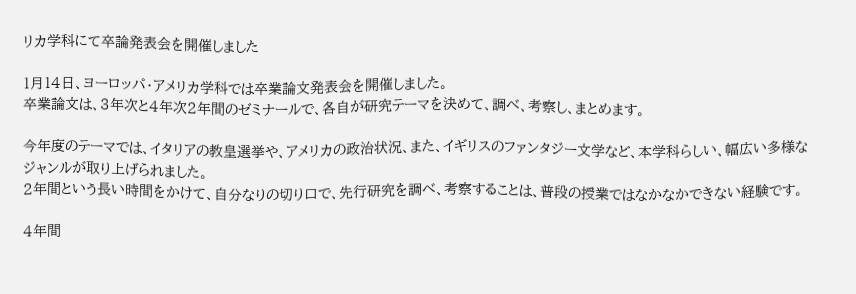リカ学科にて卒論発表会を開催しました

1月14日、ヨーロッパ・アメリカ学科では卒業論文発表会を開催しました。
卒業論文は、3年次と4年次2年間のゼミナールで、各自が研究テーマを決めて、調べ、考察し、まとめます。

今年度のテーマでは、イタリアの教皇選挙や、アメリカの政治状況、また、イギリスのファンタジー文学など、本学科らしい、幅広い多様なジャンルが取り上げられました。
2年間という長い時間をかけて、自分なりの切り口で、先行研究を調べ、考察することは、普段の授業ではなかなかできない経験です。

4年間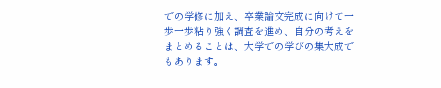での学修に加え、卒業論文完成に向けて一歩一歩粘り強く調査を進め、自分の考えをまとめることは、大学での学びの集大成でもあります。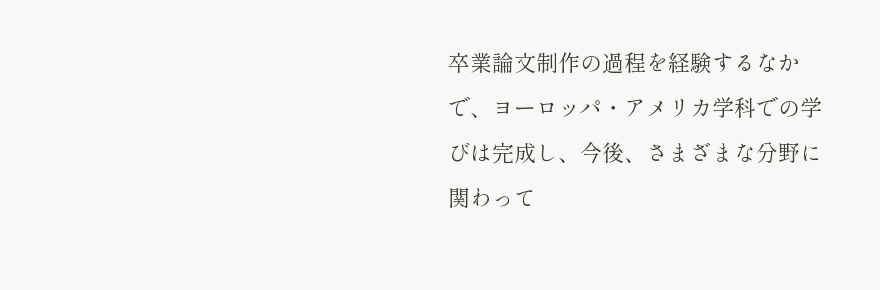卒業論文制作の過程を経験するなかで、ヨーロッパ・アメリカ学科での学びは完成し、今後、さまざまな分野に関わって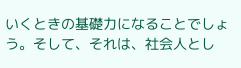いくときの基礎力になることでしょう。そして、それは、社会人とし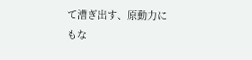て漕ぎ出す、原動力にもな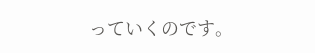っていくのです。